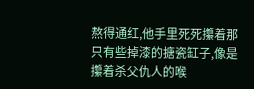熬得通红,他手里死死攥着那只有些掉漆的搪瓷缸子,像是攥着杀父仇人的喉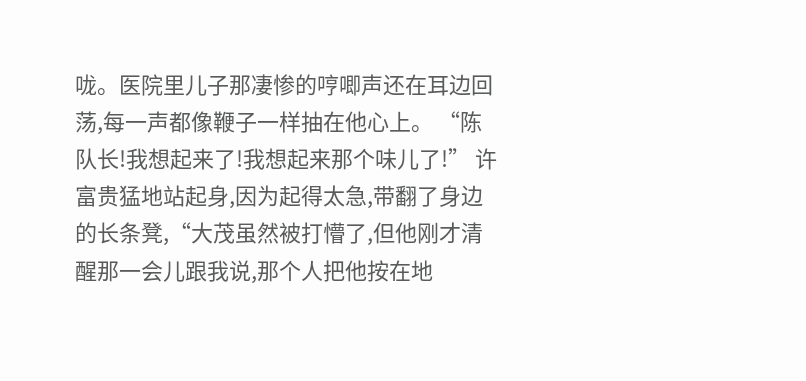咙。医院里儿子那凄惨的哼唧声还在耳边回荡,每一声都像鞭子一样抽在他心上。 “陈队长!我想起来了!我想起来那个味儿了!” 许富贵猛地站起身,因为起得太急,带翻了身边的长条凳,“大茂虽然被打懵了,但他刚才清醒那一会儿跟我说,那个人把他按在地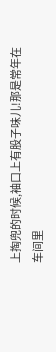上掏兜的时候,袖口上有股子味儿!那是常年在车间里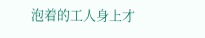泡着的工人身上才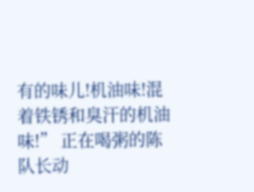有的味儿!机油味!混着铁锈和臭汗的机油味!” 正在喝粥的陈队长动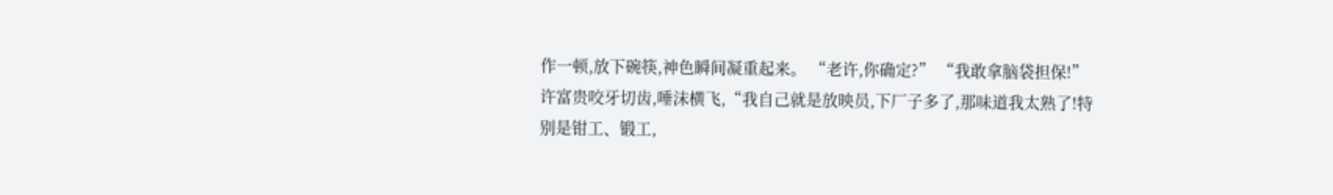作一顿,放下碗筷,神色瞬间凝重起来。 “老许,你确定?” “我敢拿脑袋担保!”许富贵咬牙切齿,唾沫横飞,“我自己就是放映员,下厂子多了,那味道我太熟了!特别是钳工、锻工,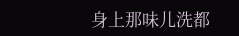身上那味儿洗都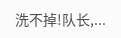洗不掉!队长,...